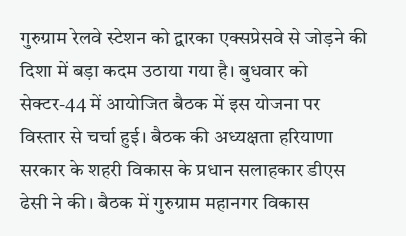गुरुग्राम रेलवे स्टेशन को द्वारका एक्सप्रेसवे से जोड़ने की दिशा में बड़ा कदम उठाया गया है। बुधवार को सेक्टर-44 में आयोजित बैठक में इस योजना पर विस्तार से चर्चा हुई। बैठक की अध्यक्षता हरियाणा सरकार के शहरी विकास के प्रधान सलाहकार डीएस ढेसी ने की। बैठक में गुरुग्राम महानगर विकास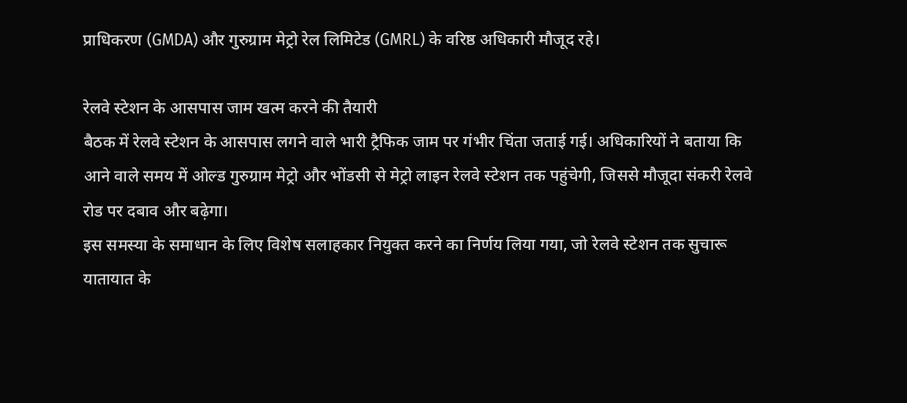प्राधिकरण (GMDA) और गुरुग्राम मेट्रो रेल लिमिटेड (GMRL) के वरिष्ठ अधिकारी मौजूद रहे।

रेलवे स्टेशन के आसपास जाम खत्म करने की तैयारी
बैठक में रेलवे स्टेशन के आसपास लगने वाले भारी ट्रैफिक जाम पर गंभीर चिंता जताई गई। अधिकारियों ने बताया कि आने वाले समय में ओल्ड गुरुग्राम मेट्रो और भोंडसी से मेट्रो लाइन रेलवे स्टेशन तक पहुंचेगी, जिससे मौजूदा संकरी रेलवे रोड पर दबाव और बढ़ेगा।
इस समस्या के समाधान के लिए विशेष सलाहकार नियुक्त करने का निर्णय लिया गया, जो रेलवे स्टेशन तक सुचारू यातायात के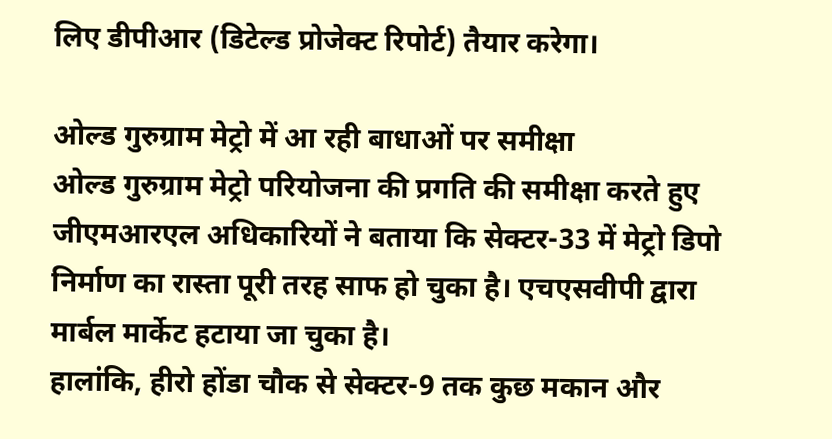लिए डीपीआर (डिटेल्ड प्रोजेक्ट रिपोर्ट) तैयार करेगा।

ओल्ड गुरुग्राम मेट्रो में आ रही बाधाओं पर समीक्षा
ओल्ड गुरुग्राम मेट्रो परियोजना की प्रगति की समीक्षा करते हुए जीएमआरएल अधिकारियों ने बताया कि सेक्टर-33 में मेट्रो डिपो निर्माण का रास्ता पूरी तरह साफ हो चुका है। एचएसवीपी द्वारा मार्बल मार्केट हटाया जा चुका है।
हालांकि, हीरो होंडा चौक से सेक्टर-9 तक कुछ मकान और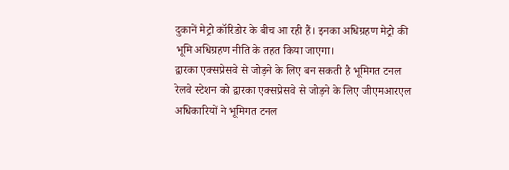दुकानें मेट्रो कॉरिडोर के बीच आ रही हैं। इनका अधिग्रहण मेट्रो की भूमि अधिग्रहण नीति के तहत किया जाएगा।
द्वारका एक्सप्रेसवे से जोड़ने के लिए बन सकती है भूमिगत टनल
रेलवे स्टेशन को द्वारका एक्सप्रेसवे से जोड़ने के लिए जीएमआरएल अधिकारियों ने भूमिगत टनल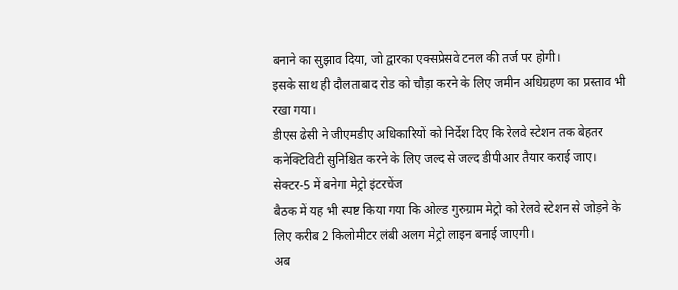बनाने का सुझाव दिया, जो द्वारका एक्सप्रेसवे टनल की तर्ज पर होगी।
इसके साथ ही दौलताबाद रोड को चौड़ा करने के लिए जमीन अधिग्रहण का प्रस्ताव भी रखा गया।
डीएस ढेसी ने जीएमडीए अधिकारियों को निर्देश दिए कि रेलवे स्टेशन तक बेहतर कनेक्टिविटी सुनिश्चित करने के लिए जल्द से जल्द डीपीआर तैयार कराई जाए।
सेक्टर-5 में बनेगा मेट्रो इंटरचेंज
बैठक में यह भी स्पष्ट किया गया कि ओल्ड गुरुग्राम मेट्रो को रेलवे स्टेशन से जोड़ने के लिए करीब 2 किलोमीटर लंबी अलग मेट्रो लाइन बनाई जाएगी।
अब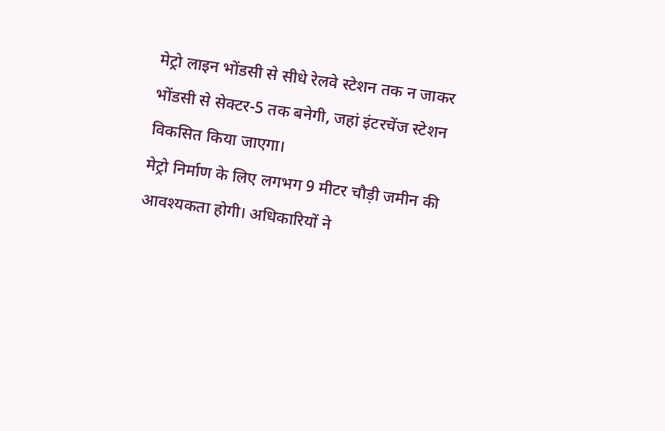मेट्रो लाइन भोंडसी से सीधे रेलवे स्टेशन तक न जाकर भोंडसी से सेक्टर-5 तक बनेगी, जहां इंटरचेंज स्टेशन विकसित किया जाएगा।
मेट्रो निर्माण के लिए लगभग 9 मीटर चौड़ी जमीन की आवश्यकता होगी। अधिकारियों ने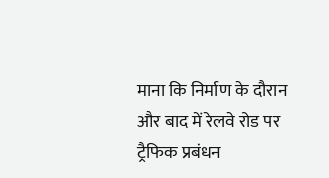माना कि निर्माण के दौरान और बाद में रेलवे रोड पर ट्रैफिक प्रबंधन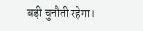बड़ी चुनौती रहेगा।